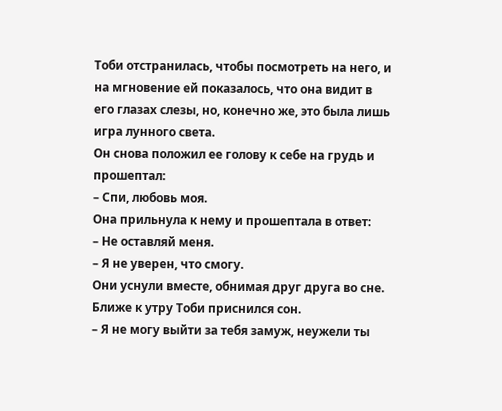Тоби отстранилась, чтобы посмотреть на него, и на мгновение ей показалось, что она видит в его глазах слезы, но, конечно же, это была лишь игра лунного света.
Он снова положил ее голову к себе на грудь и прошептал:
– Спи, любовь моя.
Она прильнула к нему и прошептала в ответ:
– Не оставляй меня.
– Я не уверен, что смогу.
Они уснули вместе, обнимая друг друга во сне.
Ближе к утру Тоби приснился сон.
– Я не могу выйти за тебя замуж, неужели ты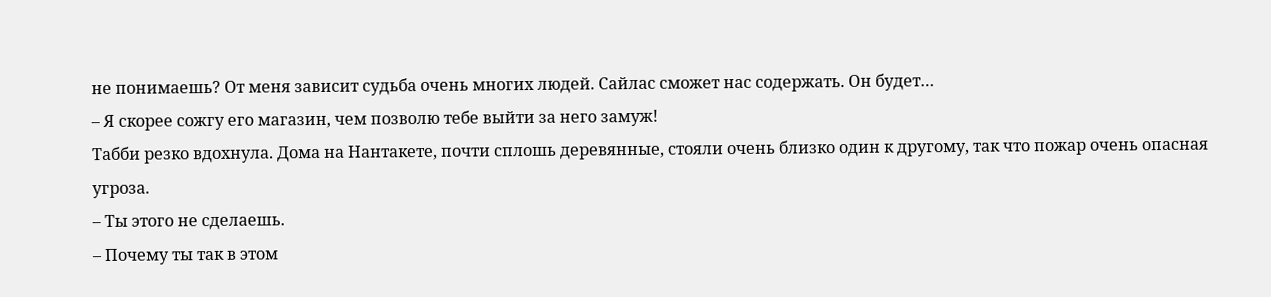не понимаешь? От меня зависит судьба очень многих людей. Сайлас сможет нас содержать. Он будет…
– Я скорее сожгу его магазин, чем позволю тебе выйти за него замуж!
Табби резко вдохнула. Дома на Нантакете, почти сплошь деревянные, стояли очень близко один к другому, так что пожар очень опасная угроза.
– Ты этого не сделаешь.
– Почему ты так в этом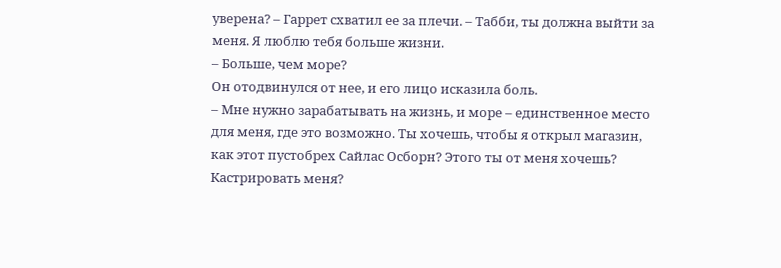уверена? – Гаррет схватил ее за плечи. – Табби, ты должна выйти за меня. Я люблю тебя больше жизни.
– Больше, чем море?
Он отодвинулся от нее, и его лицо исказила боль.
– Мне нужно зарабатывать на жизнь, и море – единственное место для меня, где это возможно. Ты хочешь, чтобы я открыл магазин, как этот пустобрех Сайлас Осборн? Этого ты от меня хочешь? Кастрировать меня?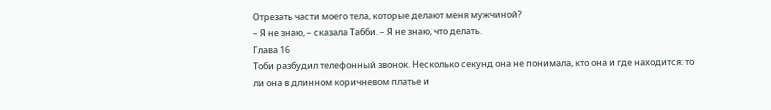Отрезать части моего тела, которые делают меня мужчиной?
– Я не знаю, – сказала Табби. – Я не знаю, что делать.
Глава 16
Тоби разбудил телефонный звонок. Несколько секунд она не понимала, кто она и где находится: то ли она в длинном коричневом платье и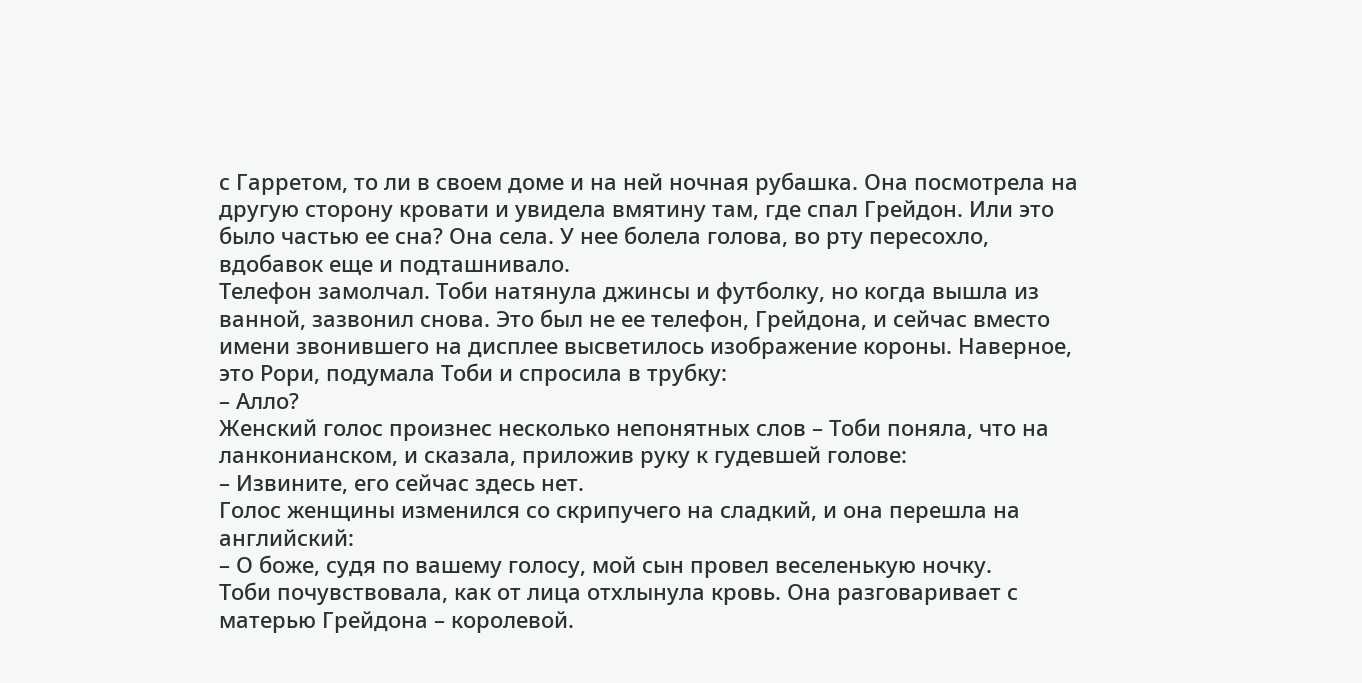с Гарретом, то ли в своем доме и на ней ночная рубашка. Она посмотрела на другую сторону кровати и увидела вмятину там, где спал Грейдон. Или это было частью ее сна? Она села. У нее болела голова, во рту пересохло, вдобавок еще и подташнивало.
Телефон замолчал. Тоби натянула джинсы и футболку, но когда вышла из ванной, зазвонил снова. Это был не ее телефон, Грейдона, и сейчас вместо имени звонившего на дисплее высветилось изображение короны. Наверное, это Рори, подумала Тоби и спросила в трубку:
– Алло?
Женский голос произнес несколько непонятных слов – Тоби поняла, что на ланконианском, и сказала, приложив руку к гудевшей голове:
– Извините, его сейчас здесь нет.
Голос женщины изменился со скрипучего на сладкий, и она перешла на английский:
– О боже, судя по вашему голосу, мой сын провел веселенькую ночку.
Тоби почувствовала, как от лица отхлынула кровь. Она разговаривает с матерью Грейдона – королевой.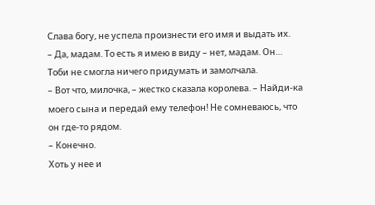Слава богу, не успела произнести его имя и выдать их.
– Да, мадам. То есть я имею в виду – нет, мадам. Он…
Тоби не смогла ничего придумать и замолчала.
– Вот что, милочка, – жестко сказала королева. – Найди-ка моего сына и передай ему телефон! Не сомневаюсь, что он где-то рядом.
– Конечно.
Хоть у нее и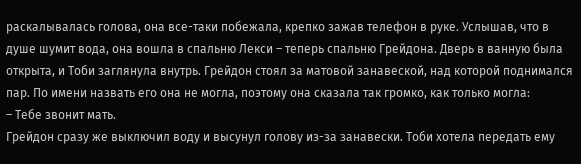раскалывалась голова, она все-таки побежала, крепко зажав телефон в руке. Услышав, что в душе шумит вода, она вошла в спальню Лекси – теперь спальню Грейдона. Дверь в ванную была открыта, и Тоби заглянула внутрь. Грейдон стоял за матовой занавеской, над которой поднимался пар. По имени назвать его она не могла, поэтому она сказала так громко, как только могла:
– Тебе звонит мать.
Грейдон сразу же выключил воду и высунул голову из-за занавески. Тоби хотела передать ему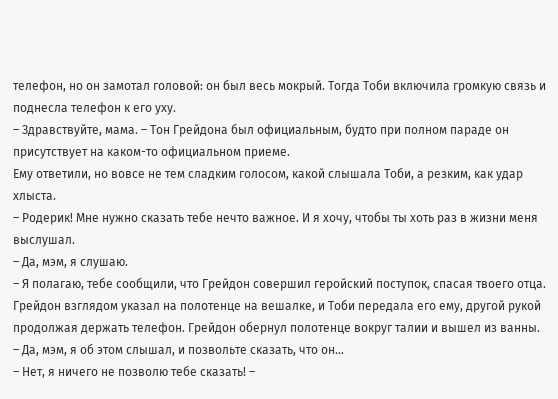телефон, но он замотал головой: он был весь мокрый. Тогда Тоби включила громкую связь и поднесла телефон к его уху.
– Здравствуйте, мама. – Тон Грейдона был официальным, будто при полном параде он присутствует на каком-то официальном приеме.
Ему ответили, но вовсе не тем сладким голосом, какой слышала Тоби, а резким, как удар хлыста.
– Родерик! Мне нужно сказать тебе нечто важное. И я хочу, чтобы ты хоть раз в жизни меня выслушал.
– Да, мэм, я слушаю.
– Я полагаю, тебе сообщили, что Грейдон совершил геройский поступок, спасая твоего отца.
Грейдон взглядом указал на полотенце на вешалке, и Тоби передала его ему, другой рукой продолжая держать телефон. Грейдон обернул полотенце вокруг талии и вышел из ванны.
– Да, мэм, я об этом слышал, и позвольте сказать, что он…
– Нет, я ничего не позволю тебе сказать! –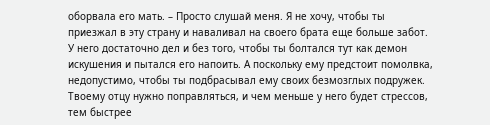оборвала его мать. – Просто слушай меня. Я не хочу, чтобы ты приезжал в эту страну и наваливал на своего брата еще больше забот. У него достаточно дел и без того, чтобы ты болтался тут как демон искушения и пытался его напоить. А поскольку ему предстоит помолвка, недопустимо, чтобы ты подбрасывал ему своих безмозглых подружек. Твоему отцу нужно поправляться, и чем меньше у него будет стрессов, тем быстрее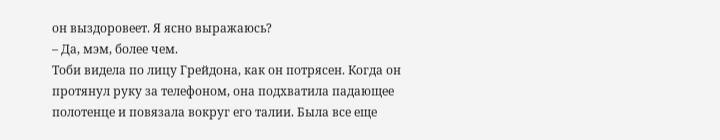он выздоровеет. Я ясно выражаюсь?
– Да, мэм, более чем.
Тоби видела по лицу Грейдона, как он потрясен. Когда он протянул руку за телефоном, она подхватила падающее полотенце и повязала вокруг его талии. Была все еще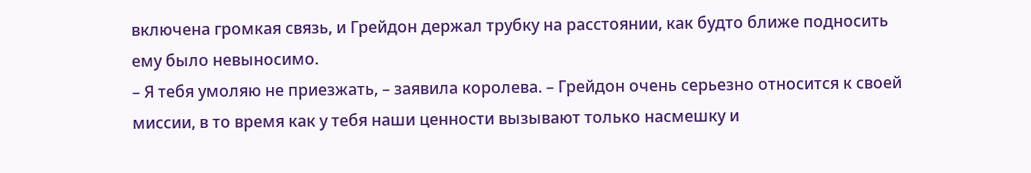включена громкая связь, и Грейдон держал трубку на расстоянии, как будто ближе подносить ему было невыносимо.
– Я тебя умоляю не приезжать, – заявила королева. – Грейдон очень серьезно относится к своей миссии, в то время как у тебя наши ценности вызывают только насмешку и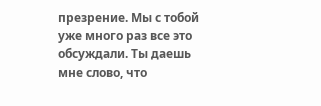презрение. Мы с тобой уже много раз все это обсуждали. Ты даешь мне слово, что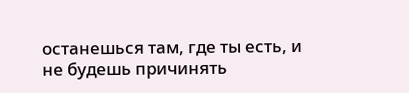останешься там, где ты есть, и не будешь причинять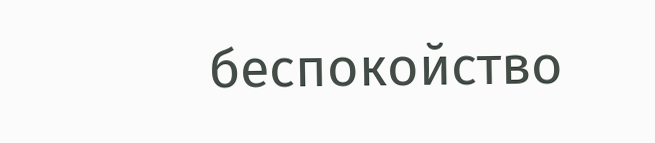беспокойство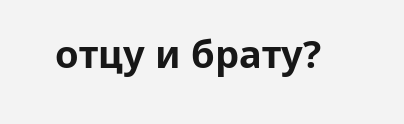отцу и брату?